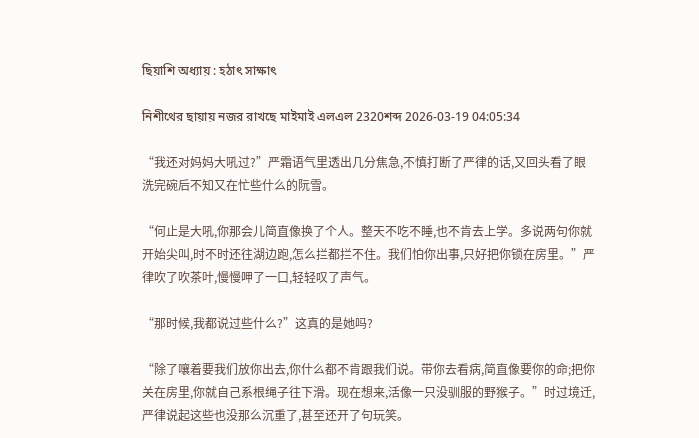ছিয়াশি অধ্যায় : হঠাৎ সাক্ষাৎ

নিশীথের ছায়ায় নজর রাখছে মাইমাই এলএল 2320শব্দ 2026-03-19 04:05:34

“我还对妈妈大吼过?”严霜语气里透出几分焦急,不慎打断了严律的话,又回头看了眼洗完碗后不知又在忙些什么的阮雪。

“何止是大吼,你那会儿简直像换了个人。整天不吃不睡,也不肯去上学。多说两句你就开始尖叫,时不时还往湖边跑,怎么拦都拦不住。我们怕你出事,只好把你锁在房里。”严律吹了吹茶叶,慢慢呷了一口,轻轻叹了声气。

“那时候,我都说过些什么?”这真的是她吗?

“除了嚷着要我们放你出去,你什么都不肯跟我们说。带你去看病,简直像要你的命;把你关在房里,你就自己系根绳子往下滑。现在想来,活像一只没驯服的野猴子。”时过境迁,严律说起这些也没那么沉重了,甚至还开了句玩笑。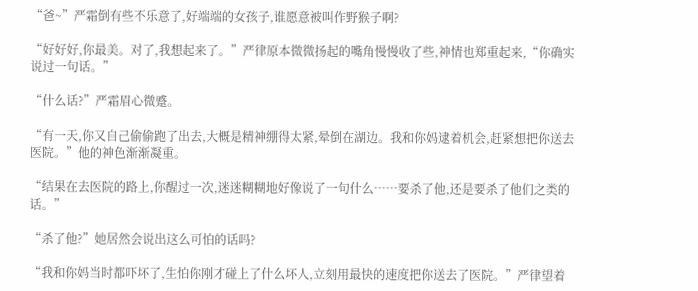“爸~”严霜倒有些不乐意了,好端端的女孩子,谁愿意被叫作野猴子啊?

“好好好,你最美。对了,我想起来了。”严律原本微微扬起的嘴角慢慢收了些,神情也郑重起来,“你确实说过一句话。”

“什么话?”严霜眉心微蹙。

“有一天,你又自己偷偷跑了出去,大概是精神绷得太紧,晕倒在湖边。我和你妈逮着机会,赶紧想把你送去医院。”他的神色渐渐凝重。

“结果在去医院的路上,你醒过一次,迷迷糊糊地好像说了一句什么……要杀了他,还是要杀了他们之类的话。”

“杀了他?”她居然会说出这么可怕的话吗?

“我和你妈当时都吓坏了,生怕你刚才碰上了什么坏人,立刻用最快的速度把你送去了医院。”严律望着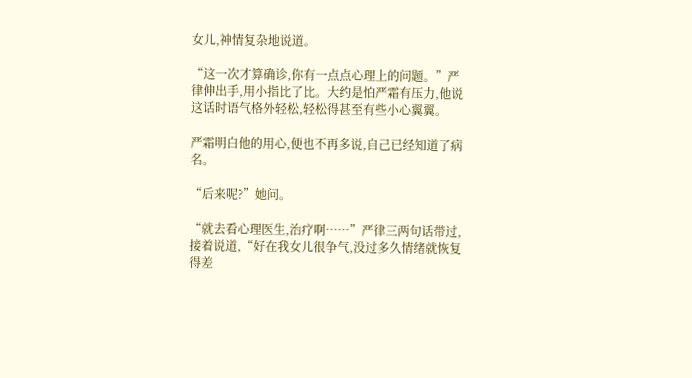女儿,神情复杂地说道。

“这一次才算确诊,你有一点点心理上的问题。”严律伸出手,用小指比了比。大约是怕严霜有压力,他说这话时语气格外轻松,轻松得甚至有些小心翼翼。

严霜明白他的用心,便也不再多说,自己已经知道了病名。

“后来呢?”她问。

“就去看心理医生,治疗啊……”严律三两句话带过,接着说道,“好在我女儿很争气,没过多久情绪就恢复得差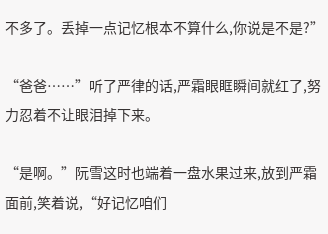不多了。丢掉一点记忆根本不算什么,你说是不是?”

“爸爸……”听了严律的话,严霜眼眶瞬间就红了,努力忍着不让眼泪掉下来。

“是啊。”阮雪这时也端着一盘水果过来,放到严霜面前,笑着说,“好记忆咱们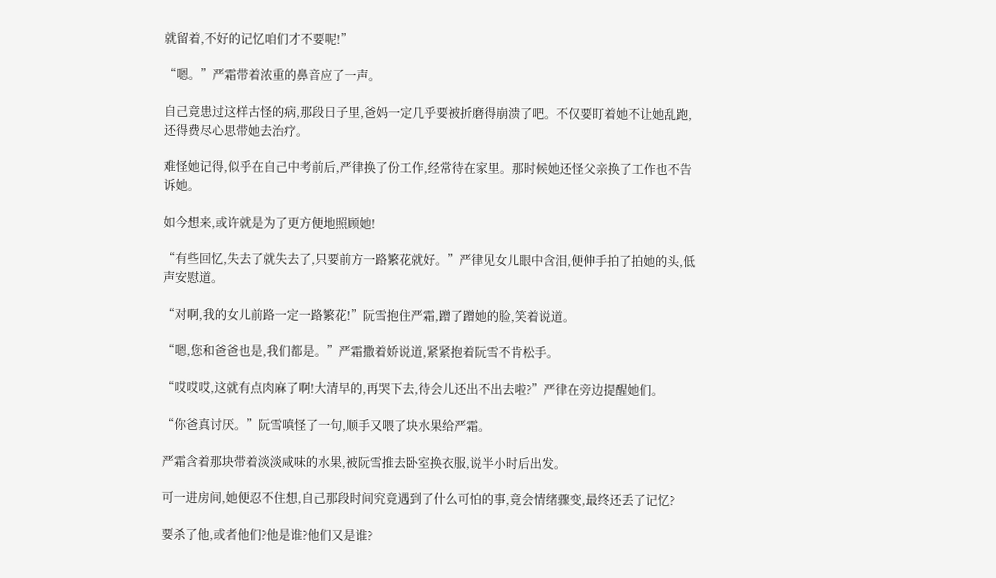就留着,不好的记忆咱们才不要呢!”

“嗯。”严霜带着浓重的鼻音应了一声。

自己竟患过这样古怪的病,那段日子里,爸妈一定几乎要被折磨得崩溃了吧。不仅要盯着她不让她乱跑,还得费尽心思带她去治疗。

难怪她记得,似乎在自己中考前后,严律换了份工作,经常待在家里。那时候她还怪父亲换了工作也不告诉她。

如今想来,或许就是为了更方便地照顾她!

“有些回忆,失去了就失去了,只要前方一路繁花就好。”严律见女儿眼中含泪,便伸手拍了拍她的头,低声安慰道。

“对啊,我的女儿前路一定一路繁花!”阮雪抱住严霜,蹭了蹭她的脸,笑着说道。

“嗯,您和爸爸也是,我们都是。”严霜撒着娇说道,紧紧抱着阮雪不肯松手。

“哎哎哎,这就有点肉麻了啊!大清早的,再哭下去,待会儿还出不出去啦?”严律在旁边提醒她们。

“你爸真讨厌。”阮雪嗔怪了一句,顺手又喂了块水果给严霜。

严霜含着那块带着淡淡咸味的水果,被阮雪推去卧室换衣服,说半小时后出发。

可一进房间,她便忍不住想,自己那段时间究竟遇到了什么可怕的事,竟会情绪骤变,最终还丢了记忆?

要杀了他,或者他们?他是谁?他们又是谁?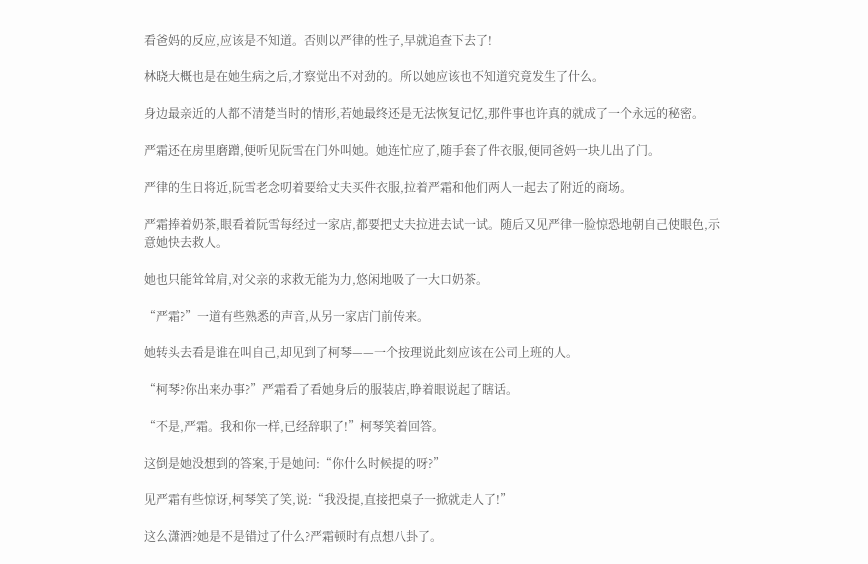看爸妈的反应,应该是不知道。否则以严律的性子,早就追查下去了!

林晓大概也是在她生病之后,才察觉出不对劲的。所以她应该也不知道究竟发生了什么。

身边最亲近的人都不清楚当时的情形,若她最终还是无法恢复记忆,那件事也许真的就成了一个永远的秘密。

严霜还在房里磨蹭,便听见阮雪在门外叫她。她连忙应了,随手套了件衣服,便同爸妈一块儿出了门。

严律的生日将近,阮雪老念叨着要给丈夫买件衣服,拉着严霜和他们两人一起去了附近的商场。

严霜捧着奶茶,眼看着阮雪每经过一家店,都要把丈夫拉进去试一试。随后又见严律一脸惊恐地朝自己使眼色,示意她快去救人。

她也只能耸耸肩,对父亲的求救无能为力,悠闲地吸了一大口奶茶。

“严霜?”一道有些熟悉的声音,从另一家店门前传来。

她转头去看是谁在叫自己,却见到了柯琴——一个按理说此刻应该在公司上班的人。

“柯琴?你出来办事?”严霜看了看她身后的服装店,睁着眼说起了瞎话。

“不是,严霜。我和你一样,已经辞职了!”柯琴笑着回答。

这倒是她没想到的答案,于是她问:“你什么时候提的呀?”

见严霜有些惊讶,柯琴笑了笑,说:“我没提,直接把桌子一掀就走人了!”

这么潇洒?她是不是错过了什么?严霜顿时有点想八卦了。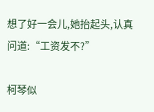想了好一会儿,她抬起头,认真问道:“工资发不?”

柯琴似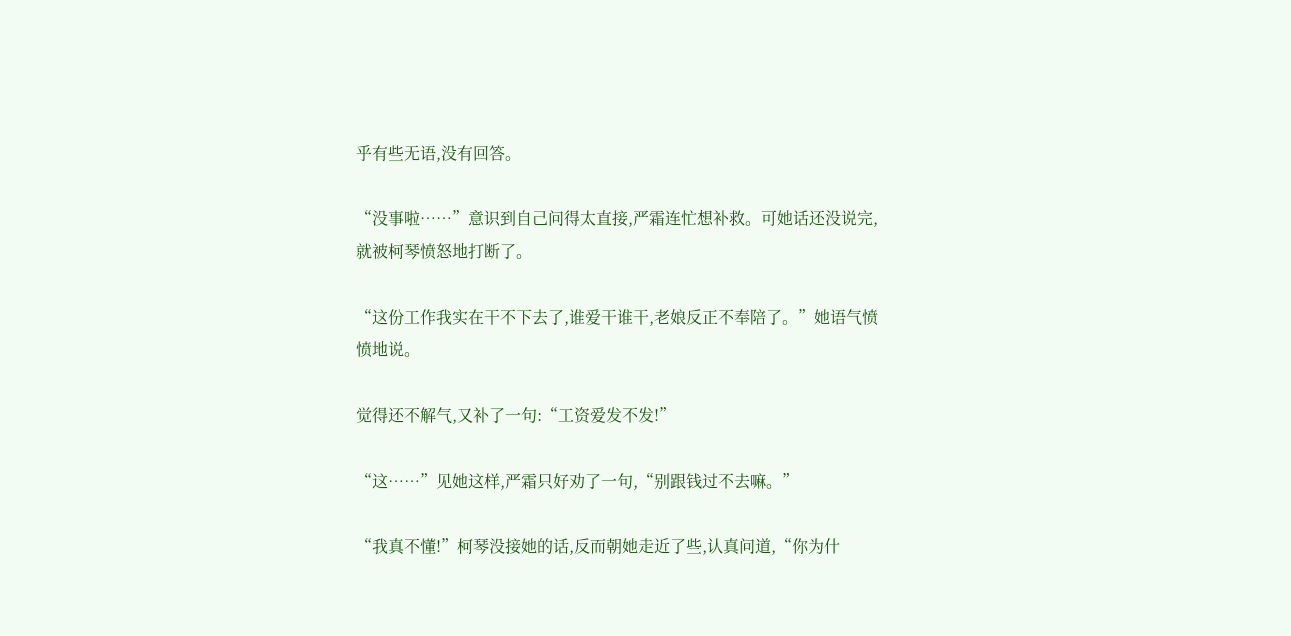乎有些无语,没有回答。

“没事啦……”意识到自己问得太直接,严霜连忙想补救。可她话还没说完,就被柯琴愤怒地打断了。

“这份工作我实在干不下去了,谁爱干谁干,老娘反正不奉陪了。”她语气愤愤地说。

觉得还不解气,又补了一句:“工资爱发不发!”

“这……”见她这样,严霜只好劝了一句,“别跟钱过不去嘛。”

“我真不懂!”柯琴没接她的话,反而朝她走近了些,认真问道,“你为什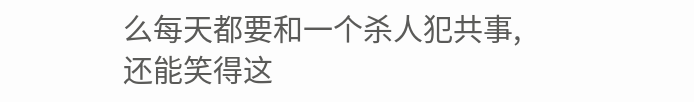么每天都要和一个杀人犯共事,还能笑得这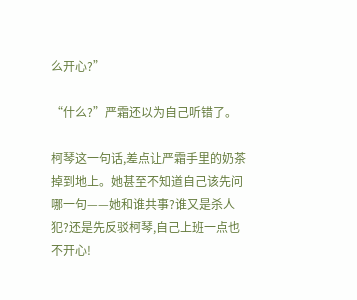么开心?”

“什么?”严霜还以为自己听错了。

柯琴这一句话,差点让严霜手里的奶茶掉到地上。她甚至不知道自己该先问哪一句——她和谁共事?谁又是杀人犯?还是先反驳柯琴,自己上班一点也不开心!